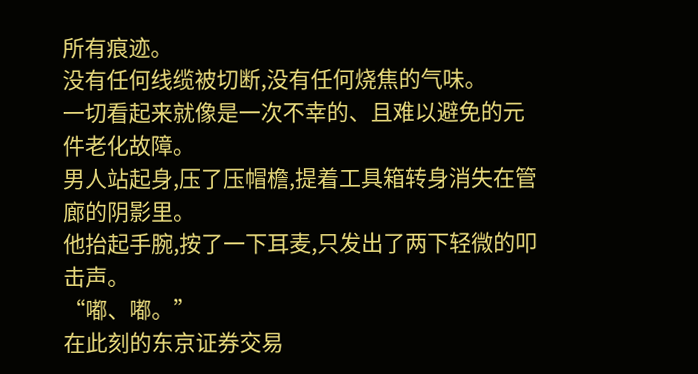所有痕迹。
没有任何线缆被切断,没有任何烧焦的气味。
一切看起来就像是一次不幸的、且难以避免的元件老化故障。
男人站起身,压了压帽檐,提着工具箱转身消失在管廊的阴影里。
他抬起手腕,按了一下耳麦,只发出了两下轻微的叩击声。
“嘟、嘟。”
在此刻的东京证券交易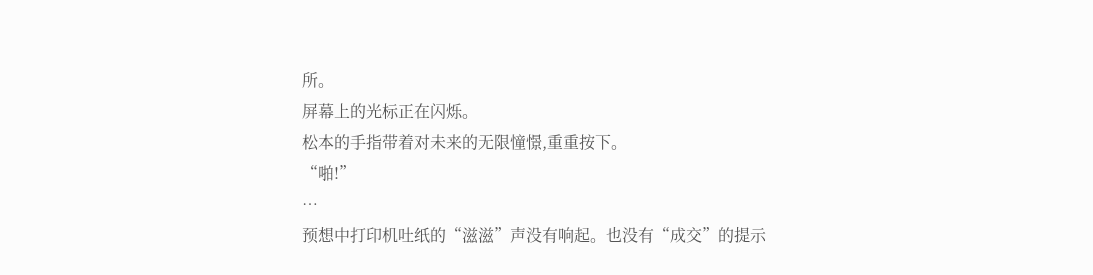所。
屏幕上的光标正在闪烁。
松本的手指带着对未来的无限憧憬,重重按下。
“啪!”
…
预想中打印机吐纸的“滋滋”声没有响起。也没有“成交”的提示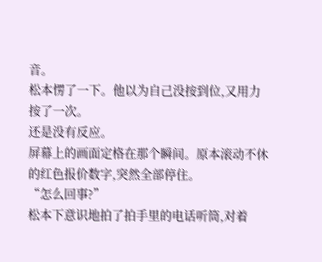音。
松本愣了一下。他以为自己没按到位,又用力按了一次。
还是没有反应。
屏幕上的画面定格在那个瞬间。原本滚动不休的红色报价数字,突然全部停住。
“怎么回事?”
松本下意识地拍了拍手里的电话听筒,对着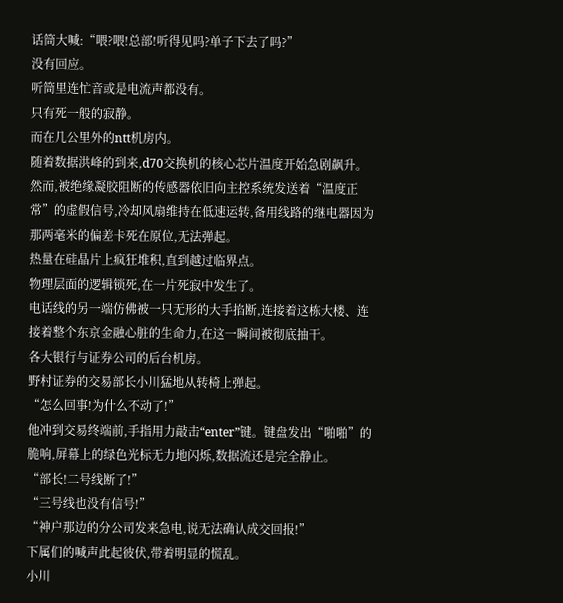话筒大喊:“喂?喂!总部!听得见吗?单子下去了吗?”
没有回应。
听筒里连忙音或是电流声都没有。
只有死一般的寂静。
而在几公里外的ntt机房内。
随着数据洪峰的到来,d70交换机的核心芯片温度开始急剧飙升。然而,被绝缘凝胶阻断的传感器依旧向主控系统发送着“温度正常”的虚假信号,冷却风扇维持在低速运转,备用线路的继电器因为那两毫米的偏差卡死在原位,无法弹起。
热量在硅晶片上疯狂堆积,直到越过临界点。
物理层面的逻辑锁死,在一片死寂中发生了。
电话线的另一端仿佛被一只无形的大手掐断,连接着这栋大楼、连接着整个东京金融心脏的生命力,在这一瞬间被彻底抽干。
各大银行与证券公司的后台机房。
野村证券的交易部长小川猛地从转椅上弹起。
“怎么回事!为什么不动了!”
他冲到交易终端前,手指用力敲击“enter”键。键盘发出“啪啪”的脆响,屏幕上的绿色光标无力地闪烁,数据流还是完全静止。
“部长!二号线断了!”
“三号线也没有信号!”
“神户那边的分公司发来急电,说无法确认成交回报!”
下属们的喊声此起彼伏,带着明显的慌乱。
小川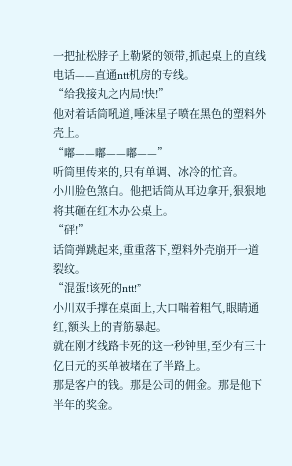一把扯松脖子上勒紧的领带,抓起桌上的直线电话——直通ntt机房的专线。
“给我接丸之内局!快!”
他对着话筒吼道,唾沫星子喷在黑色的塑料外壳上。
“嘟——嘟——嘟——”
听筒里传来的,只有单调、冰冷的忙音。
小川脸色煞白。他把话筒从耳边拿开,狠狠地将其砸在红木办公桌上。
“砰!”
话筒弹跳起来,重重落下,塑料外壳崩开一道裂纹。
“混蛋!该死的ntt!”
小川双手撑在桌面上,大口喘着粗气,眼睛通红,额头上的青筋暴起。
就在刚才线路卡死的这一秒钟里,至少有三十亿日元的买单被堵在了半路上。
那是客户的钱。那是公司的佣金。那是他下半年的奖金。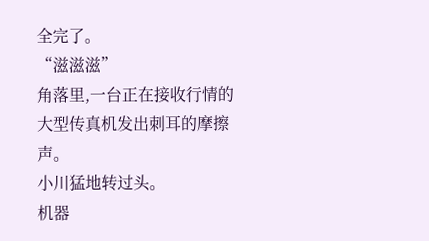全完了。
“滋滋滋”
角落里,一台正在接收行情的大型传真机发出刺耳的摩擦声。
小川猛地转过头。
机器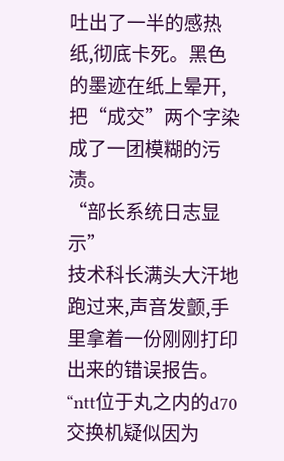吐出了一半的感热纸,彻底卡死。黑色的墨迹在纸上晕开,把“成交”两个字染成了一团模糊的污渍。
“部长系统日志显示”
技术科长满头大汗地跑过来,声音发颤,手里拿着一份刚刚打印出来的错误报告。
“ntt位于丸之内的d70交换机疑似因为